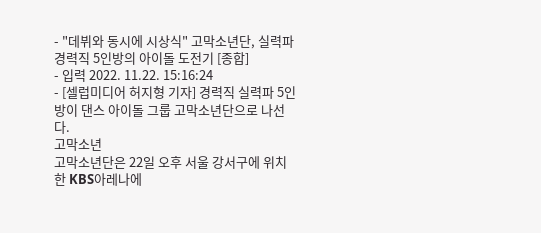- "데뷔와 동시에 시상식" 고막소년단, 실력파 경력직 5인방의 아이돌 도전기 [종합]
- 입력 2022. 11.22. 15:16:24
- [셀럽미디어 허지형 기자] 경력직 실력파 5인방이 댄스 아이돌 그룹 고막소년단으로 나선다.
고막소년
고막소년단은 22일 오후 서울 강서구에 위치한 KBS아레나에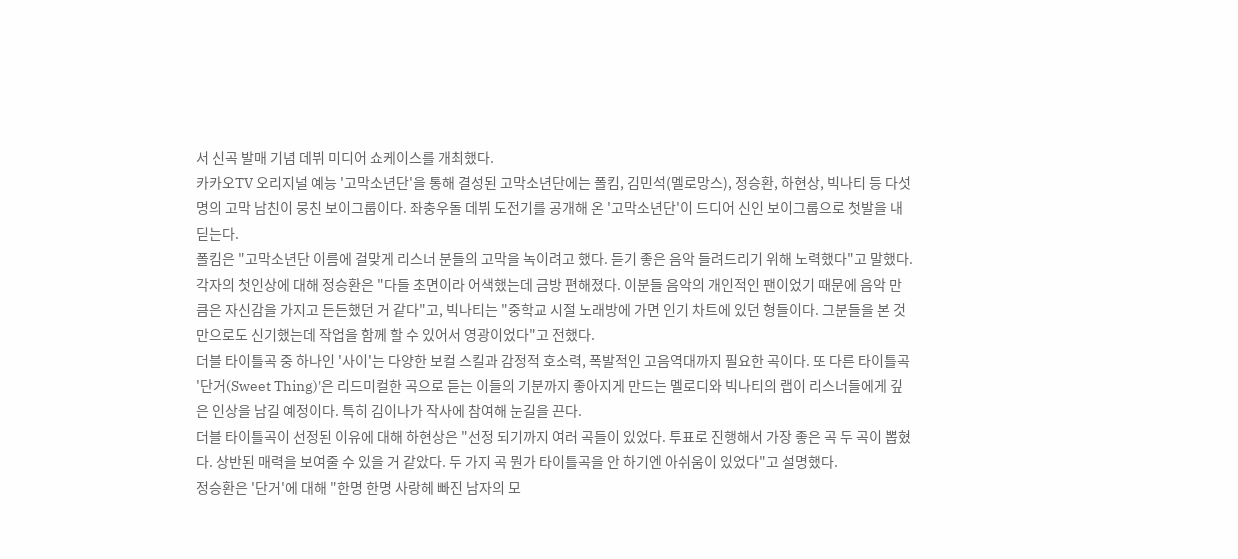서 신곡 발매 기념 데뷔 미디어 쇼케이스를 개최했다.
카카오TV 오리지널 예능 '고막소년단'을 통해 결성된 고막소년단에는 폴킴, 김민석(멜로망스), 정승환, 하현상, 빅나티 등 다섯 명의 고막 남친이 뭉친 보이그룹이다. 좌충우돌 데뷔 도전기를 공개해 온 '고막소년단'이 드디어 신인 보이그룹으로 첫발을 내딛는다.
폴킴은 "고막소년단 이름에 걸맞게 리스너 분들의 고막을 녹이려고 했다. 듣기 좋은 음악 들려드리기 위해 노력했다"고 말했다.
각자의 첫인상에 대해 정승환은 "다들 초면이라 어색했는데 금방 편해졌다. 이분들 음악의 개인적인 팬이었기 때문에 음악 만큼은 자신감을 가지고 든든했던 거 같다"고, 빅나티는 "중학교 시절 노래방에 가면 인기 차트에 있던 형들이다. 그분들을 본 것만으로도 신기했는데 작업을 함께 할 수 있어서 영광이었다"고 전했다.
더블 타이틀곡 중 하나인 '사이'는 다양한 보컬 스킬과 감정적 호소력, 폭발적인 고음역대까지 필요한 곡이다. 또 다른 타이틀곡 '단거(Sweet Thing)'은 리드미컬한 곡으로 듣는 이들의 기분까지 좋아지게 만드는 멜로디와 빅나티의 랩이 리스너들에게 깊은 인상을 남길 예정이다. 특히 김이나가 작사에 참여해 눈길을 끈다.
더블 타이틀곡이 선정된 이유에 대해 하현상은 "선정 되기까지 여러 곡들이 있었다. 투표로 진행해서 가장 좋은 곡 두 곡이 뽑혔다. 상반된 매력을 보여줄 수 있을 거 같았다. 두 가지 곡 뭔가 타이틀곡을 안 하기엔 아쉬움이 있었다"고 설명했다.
정승환은 '단거'에 대해 "한명 한명 사랑헤 빠진 남자의 모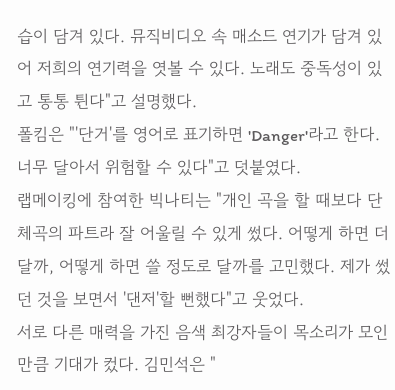습이 담겨 있다. 뮤직비디오 속 매소드 연기가 담겨 있어 저희의 연기력을 엿볼 수 있다. 노래도 중독성이 있고 통통 튄다"고 설명했다.
폴킴은 "'단거'를 영어로 표기하면 'Danger'라고 한다. 너무 달아서 위험할 수 있다"고 덧붙였다.
랩메이킹에 참여한 빅나티는 "개인 곡을 할 때보다 단체곡의 파트라 잘 어울릴 수 있게 썼다. 어떻게 하면 더 달까, 어떻게 하면 쓸 정도로 달까를 고민했다. 제가 썼던 것을 보면서 '댄저'할 뻔했다"고 웃었다.
서로 다른 매력을 가진 음색 최강자들이 목소리가 모인 만큼 기대가 컸다. 김민석은 "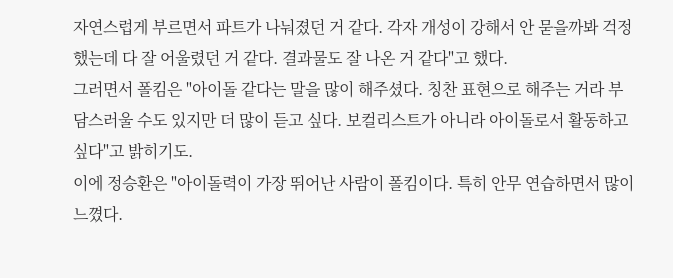자연스럽게 부르면서 파트가 나눠졌던 거 같다. 각자 개성이 강해서 안 묻을까봐 걱정했는데 다 잘 어울렸던 거 같다. 결과물도 잘 나온 거 같다"고 했다.
그러면서 폴킴은 "아이돌 같다는 말을 많이 해주셨다. 칭찬 표현으로 해주는 거라 부담스러울 수도 있지만 더 많이 듣고 싶다. 보컬리스트가 아니라 아이돌로서 활동하고 싶다"고 밝히기도.
이에 정승환은 "아이돌력이 가장 뛰어난 사람이 폴킴이다. 특히 안무 연습하면서 많이 느꼈다.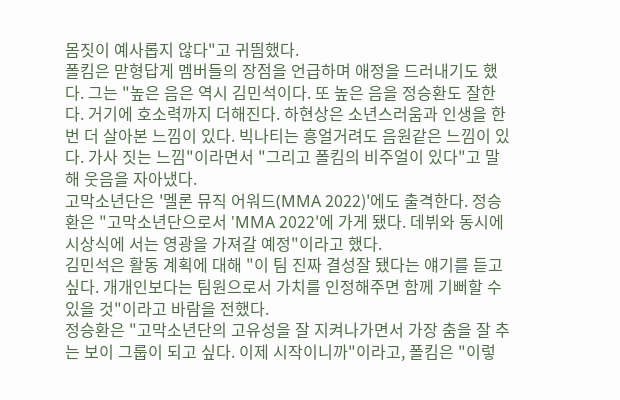몸짓이 예사롭지 않다"고 귀띔했다.
폴킴은 맏형답게 멤버들의 장점을 언급하며 애정을 드러내기도 했다. 그는 "높은 음은 역시 김민석이다. 또 높은 음을 정승환도 잘한다. 거기에 호소력까지 더해진다. 하현상은 소년스러움과 인생을 한 번 더 살아본 느낌이 있다. 빅나티는 흥얼거려도 음원같은 느낌이 있다. 가사 짓는 느낌"이라면서 "그리고 폴킴의 비주얼이 있다"고 말해 웃음을 자아냈다.
고막소년단은 '멜론 뮤직 어워드(MMA 2022)'에도 출격한다. 정승환은 "고막소년단으로서 'MMA 2022'에 가게 됐다. 데뷔와 동시에 시상식에 서는 영광을 가져갈 예정"이라고 했다.
김민석은 활동 계획에 대해 "이 팀 진짜 결성잘 됐다는 얘기를 듣고 싶다. 개개인보다는 팀원으로서 가치를 인정해주면 함께 기뻐할 수 있을 것"이라고 바람을 전했다.
정승환은 "고막소년단의 고유성을 잘 지켜나가면서 가장 춤을 잘 추는 보이 그룹이 되고 싶다. 이제 시작이니까"이라고, 폴킴은 "이렇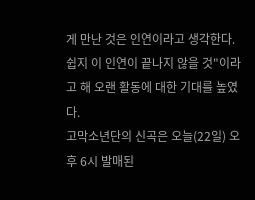게 만난 것은 인연이라고 생각한다. 쉽지 이 인연이 끝나지 않을 것"이라고 해 오랜 활동에 대한 기대를 높였다.
고막소년단의 신곡은 오늘(22일) 오후 6시 발매된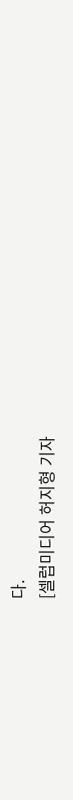다.
[셀럽미디어 허지형 기자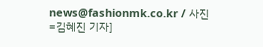news@fashionmk.co.kr / 사진=김혜진 기자]